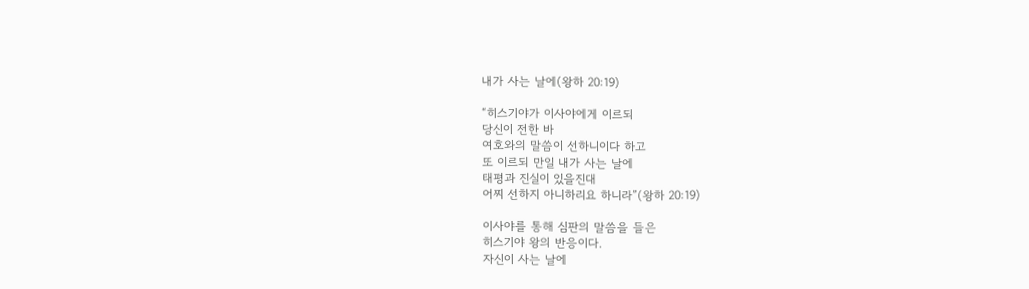내가 사는 날에(왕하 20:19)

“히스기야가 이사야에게 이르되
당신이 전한 바
여호와의 말씀이 선하니이다 하고
또 이르되 만일 내가 사는 날에
태평과 진실이 있을진대
어찌 선하지 아니하리요 하니라”(왕하 20:19)

이사야를 통해 심판의 말씀을 들은
히스기야 왕의 반응이다.
자신이 사는 날에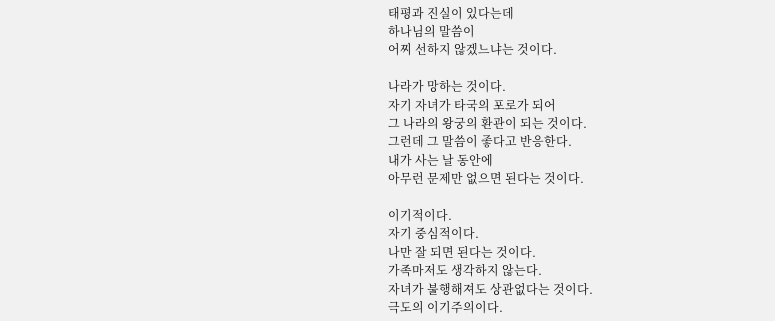태평과 진실이 있다는데
하나님의 말씀이
어찌 선하지 않겠느냐는 것이다.

나라가 망하는 것이다.
자기 자녀가 타국의 포로가 되어
그 나라의 왕궁의 환관이 되는 것이다.
그런데 그 말씀이 좋다고 반응한다.
내가 사는 날 동안에
아무런 문제만 없으면 된다는 것이다.

이기적이다.
자기 중심적이다.
나만 잘 되면 된다는 것이다.
가족마저도 생각하지 않는다.
자녀가 불행해져도 상관없다는 것이다.
극도의 이기주의이다.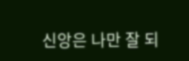신앙은 나만 잘 되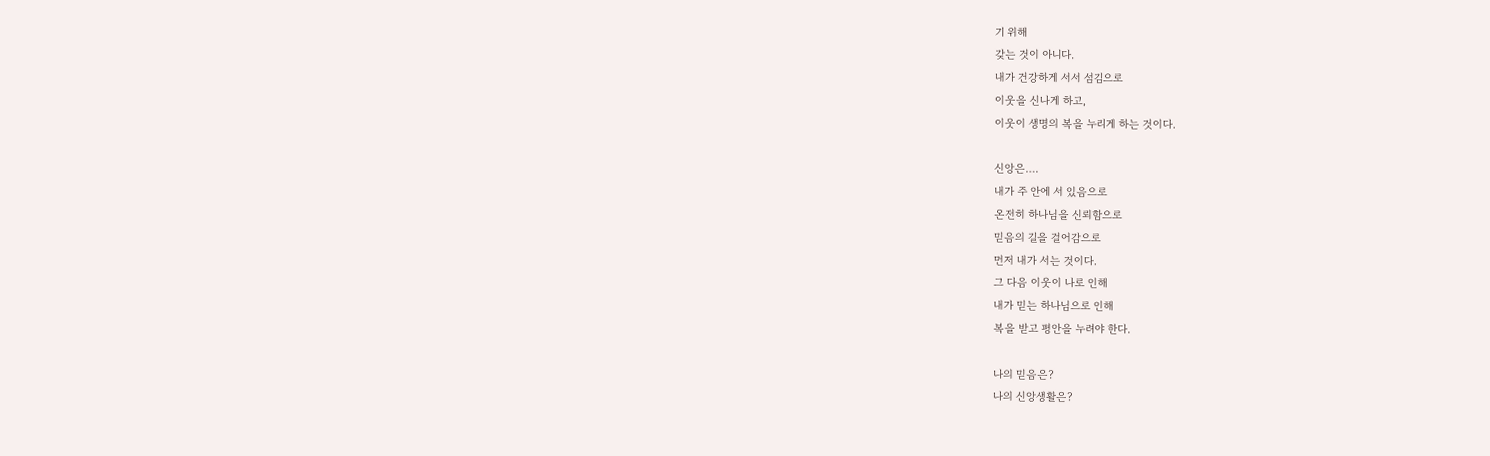기 위해
갖는 것이 아니다.
내가 건강하게 서서 섬김으로
이웃을 신나게 하고,
이웃이 생명의 복을 누리게 하는 것이다.

신앙은….
내가 주 안에 서 있음으로
온전히 하나님을 신뢰함으로
믿음의 길을 걸어감으로
먼저 내가 서는 것이다.
그 다음 이웃이 나로 인해
내가 믿는 하나님으로 인해
복을 받고 평안을 누려야 한다.

나의 믿음은?
나의 신앙생활은?